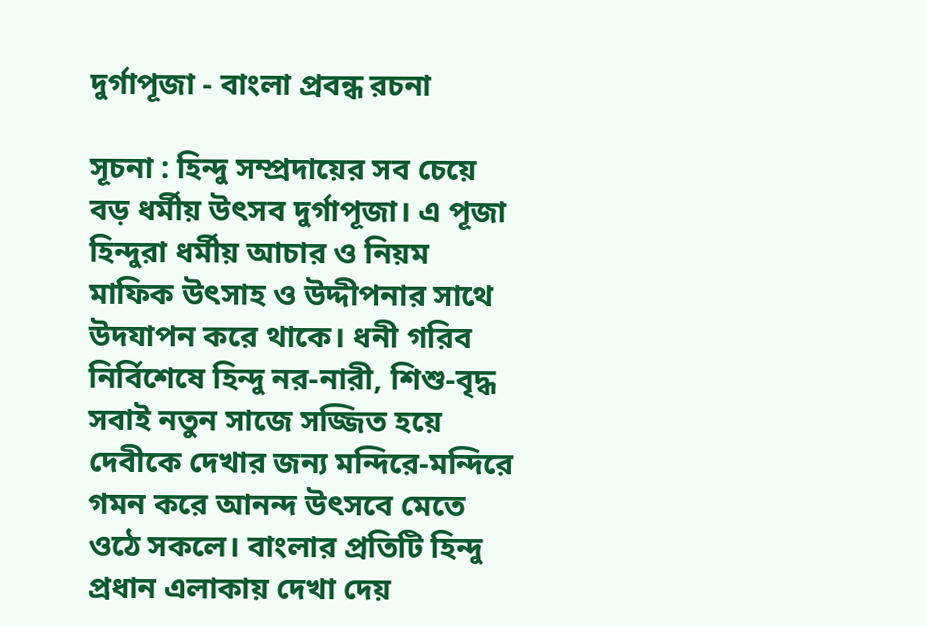দুর্গাপূজা - বাংলা প্রবন্ধ রচনা

সূচনা : হিন্দু সম্প্রদায়ের সব চেয়ে বড় ধর্মীয় উৎসব দুর্গাপূজা। এ পূজা হিন্দুরা ধর্মীয় আচার ও নিয়ম মাফিক উৎসাহ ও উদ্দীপনার সাথে উদযাপন করে থাকে। ধনী গরিব নির্বিশেষে হিন্দু নর-নারী, শিশু-বৃদ্ধ সবাই নতুন সাজে সজ্জিত হয়ে দেবীকে দেখার জন্য মন্দিরে-মন্দিরে গমন করে আনন্দ উৎসবে মেতে ওঠে সকলে। বাংলার প্রতিটি হিন্দু প্রধান এলাকায় দেখা দেয়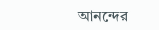আনন্দের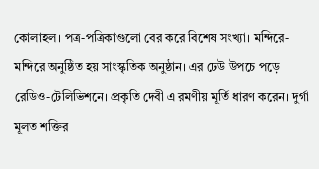কোলাহল। পত্র-পত্রিকাগুলো বের করে বিশেষ সংখ্যা। মন্দিরে-মন্দিরে অনুষ্ঠিত হয় সাংস্কৃতিক অনুষ্ঠান। এর ঢেউ উপচে পড়ে রেডিও-টেলিভিশনে। প্রকৃতি দেবী এ রমণীয় মূর্তি ধারণ করেন। দুর্গা মূলত শক্তির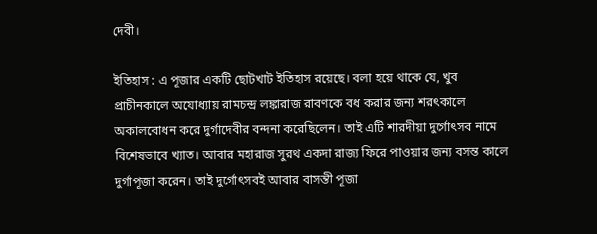দেবী।

ইতিহাস : এ পূজার একটি ছোটখাট ইতিহাস রয়েছে। বলা হয়ে থাকে যে, খুব প্রাচীনকালে অযোধ্যায় রামচন্দ্র লঙ্কারাজ রাবণকে বধ করার জন্য শরৎকালে অকালবোধন করে দুর্গাদেবীর বন্দনা করেছিলেন। তাই এটি শারদীয়া দুর্গোৎসব নামে বিশেষভাবে খ্যাত। আবার মহারাজ সুরথ একদা রাজ্য ফিরে পাওয়ার জন্য বসন্ত কালে দুর্গাপূজা করেন। তাই দুর্গোৎসবই আবার বাসন্তী পূজা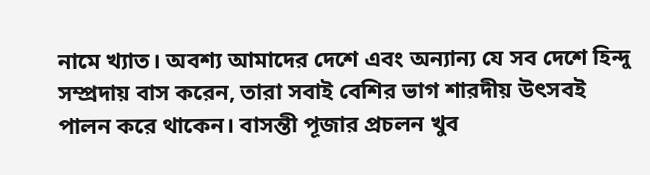নামে খ্যাত। অবশ্য আমাদের দেশে এবং অন্যান্য যে সব দেশে হিন্দু সম্প্রদায় বাস করেন, তারা সবাই বেশির ভাগ শারদীয় উৎসবই পালন করে থাকেন। বাসন্তী পূজার প্রচলন খুব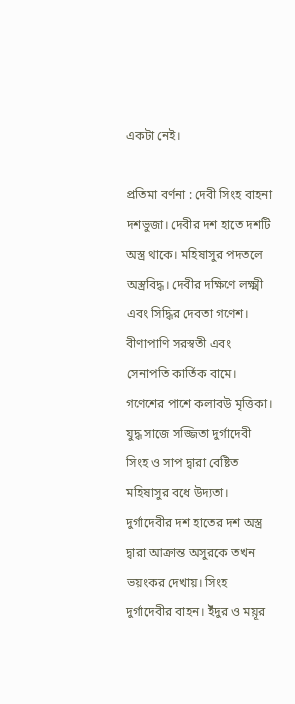একটা নেই।

প্রতিমা বর্ণনা : দেবী সিংহ বাহনা দশভুজা। দেবীর দশ হাতে দশটি অস্ত্র থাকে। মহিষাসুর পদতলে অস্ত্রবিদ্ধ। দেবীর দক্ষিণে লক্ষ্মী এবং সিদ্ধির দেবতা গণেশ। বীণাপাণি সরস্বতী এবং সেনাপতি কার্তিক বামে। গণেশের পাশে কলাবউ মৃত্তিকা। যুদ্ধ সাজে সজ্জিতা দুর্গাদেবী সিংহ ও সাপ দ্বারা বেষ্টিত মহিষাসুর বধে উদ্যতা। দুর্গাদেবীর দশ হাতের দশ অস্ত্র দ্বারা আক্রান্ত অসুরকে তখন ভয়ংকর দেখায়। সিংহ দুর্গাদেবীর বাহন। ইঁদুর ও ময়ূর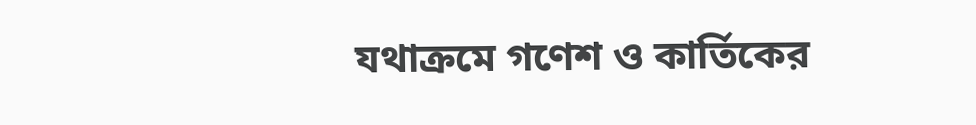যথাক্রমে গণেশ ও কার্তিকের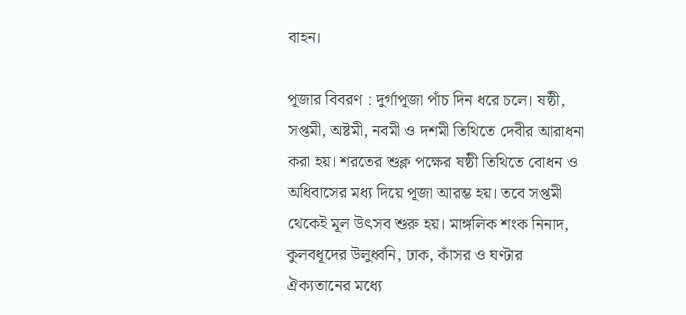বাহন।

পূজার বিবরণ : দুর্গাপূজা পাঁচ দিন ধরে চলে। ষষ্ঠী, সপ্তমী, অষ্টমী, নবমী ও দশমী তিথিতে দেবীর আরাধনা করা হয়। শরতের শুক্ল পক্ষের ষষ্ঠী তিথিতে বোধন ও অধিবাসের মধ্য দিয়ে পূজা আরম্ভ হয়। তবে সপ্তমী থেকেই মূল উৎসব শুরু হয়। মাঙ্গলিক শংক নিনাদ, কুলবধূদের উলুধ্বনি, ঢাক, কাঁসর ও ঘণ্টার ঐক্যতানের মধ্যে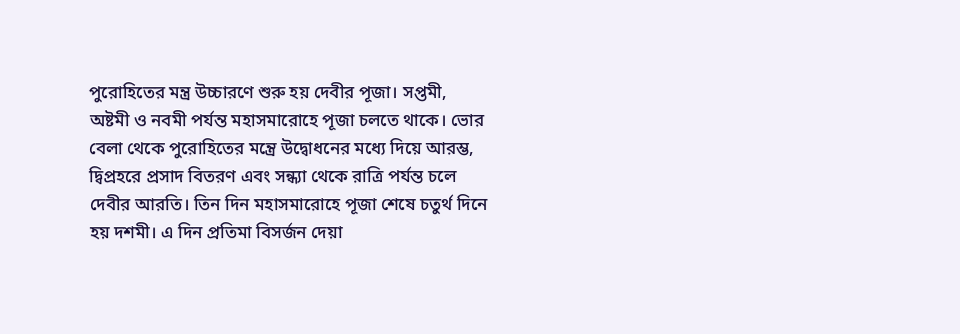পুরোহিতের মন্ত্র উচ্চারণে শুরু হয় দেবীর পূজা। সপ্তমী, অষ্টমী ও নবমী পর্যন্ত মহাসমারোহে পূজা চলতে থাকে। ভোর বেলা থেকে পুরোহিতের মন্ত্রে উদ্বোধনের মধ্যে দিয়ে আরম্ভ, দ্বিপ্রহরে প্রসাদ বিতরণ এবং সন্ধ্যা থেকে রাত্রি পর্যন্ত চলে দেবীর আরতি। তিন দিন মহাসমারোহে পূজা শেষে চতুর্থ দিনে হয় দশমী। এ দিন প্রতিমা বিসর্জন দেয়া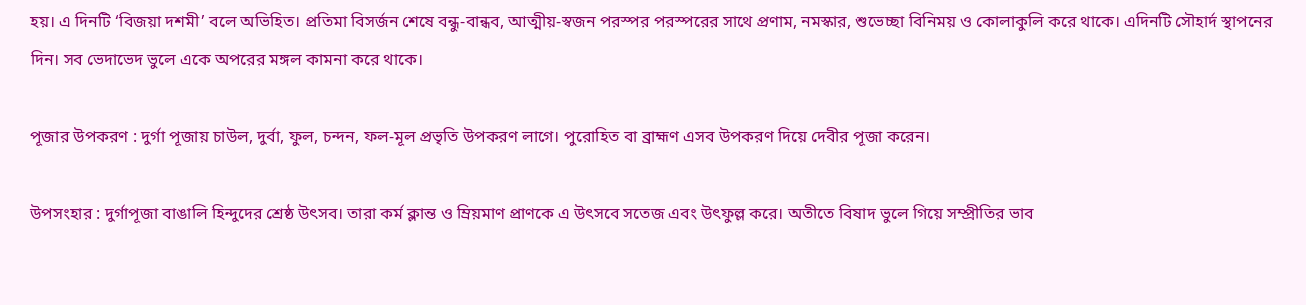হয়। এ দিনটি ‘বিজয়া দশমী’ বলে অভিহিত। প্রতিমা বিসর্জন শেষে বন্ধু-বান্ধব, আত্মীয়-স্বজন পরস্পর পরস্পরের সাথে প্রণাম, নমস্কার, শুভেচ্ছা বিনিময় ও কোলাকুলি করে থাকে। এদিনটি সৌহার্দ স্থাপনের দিন। সব ভেদাভেদ ভুলে একে অপরের মঙ্গল কামনা করে থাকে।

পূজার উপকরণ : দুর্গা পূজায় চাউল, দুর্বা, ফুল, চন্দন, ফল-মূল প্রভৃতি উপকরণ লাগে। পুরোহিত বা ব্রাহ্মণ এসব উপকরণ দিয়ে দেবীর পূজা করেন।

উপসংহার : দুর্গাপূজা বাঙালি হিন্দুদের শ্রেষ্ঠ উৎসব। তারা কর্ম ক্লান্ত ও ম্রিয়মাণ প্রাণকে এ উৎসবে সতেজ এবং উৎফুল্ল করে। অতীতে বিষাদ ভুলে গিয়ে সম্প্রীতির ভাব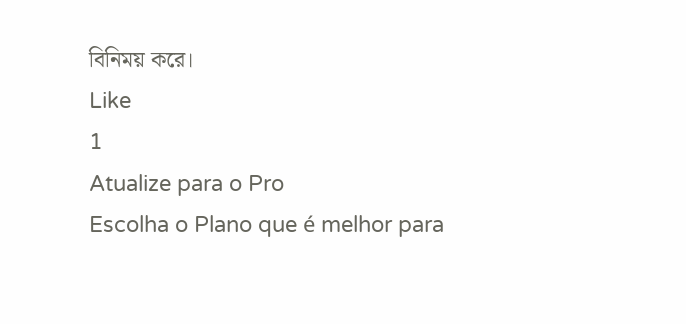বিনিময় করে।
Like
1
Atualize para o Pro
Escolha o Plano que é melhor para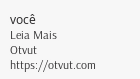você
Leia Mais
Otvut https://otvut.com